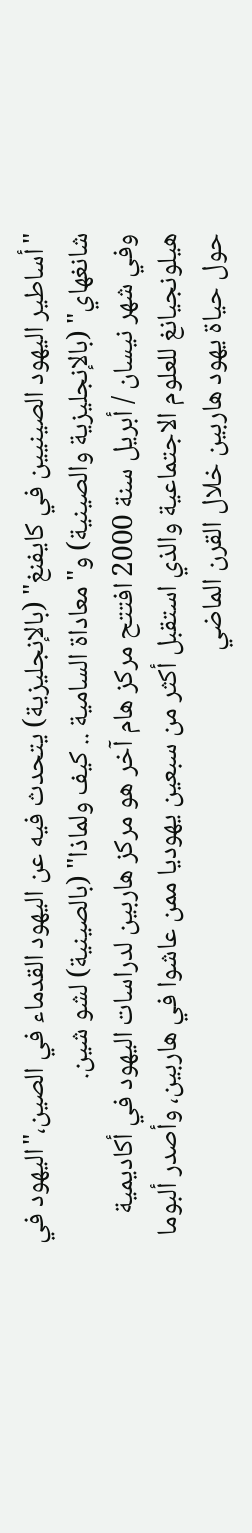"أساطير اليهود الصينيين في كايفنغ" (بالإنجليزية) يتحدث فيه عن اليهود القدماء في الصين،"اليهود في شانغهاي" (بالإنجليزية والصينية) و"معاداة السامية .. كيف ولماذا" (بالصينية) لشو شين.
وفي شهر نيسان / أبريل سنة 2000 افتتح مركز هام آخر هو مركز هاربين لدراسات اليهود في أكاديمية هيلونجيانغ للعلوم الاجتماعية والذي استقبل أكثر من سبعين يهوديا ممن عاشوا في هاربين، وأصدر ألبوما حول حياة يهود هاربين خلال القرن الماضي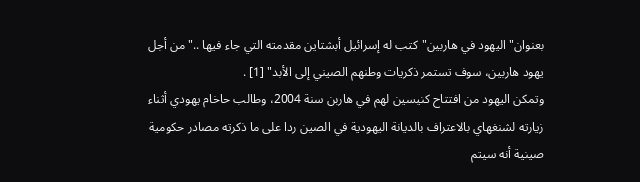بعنوان"اليهود في هاربين"كتب له إسرائيل أبشتاين مقدمته التي جاء فيها .."من أجل يهود هاربين، سوف تستمر ذكريات وطنهم الصيني إلى الأبد" [1] .
وتمكن اليهود من افتتاح كنيسين لهم في هاربن سنة 2004، وطالب حاخام يهودي أثناء زيارته لشنغهاي بالاعتراف بالديانة اليهودية في الصين ردا على ما ذكرته مصادر حكومية صينية أنه سيتم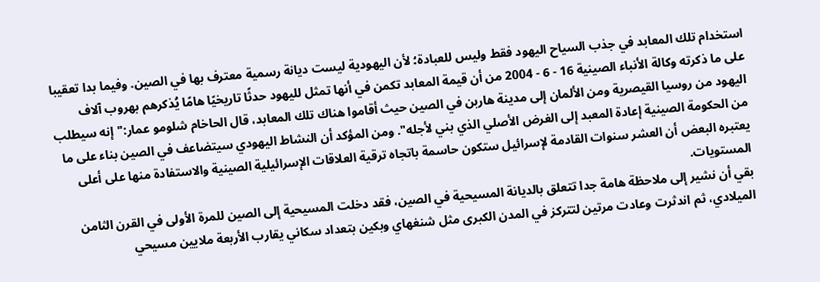استخدام تلك المعابد في جذب السياح اليهود فقط وليس للعبادة؛ لأن اليهودية ليست ديانة رسمية معترف بها في الصين. وفيما بدا تعقيبا على ما ذكرته وكالة الأنباء الصينية 16 - 6 - 2004 من أن قيمة المعابد تكمن في أنها تمثل لليهود حدثًا تاريخيًا هامًا يُذكرهم بهروب آلاف اليهود من روسيا القيصرية ومن الألمان إلى مدينة هاربن في الصين حيث أقاموا هناك تلك المعابد، قال الحاخام شلومو عمار:"إنه سيطلب من الحكومة الصينية إعادة المعبد إلى الغرض الأصلي الذي بني لأجله". ومن المؤكد أن النشاط اليهودي سيتضاعف في الصين بناء على ما يعتبره البعض أن العشر سنوات القادمة لإسرائيل ستكون حاسمة باتجاه ترقية العلاقات الإسرائيلية الصينية والاستفادة منها على أعلى المستويات.
بقي أن نشير إلى ملاحظة هامة جدا تتعلق بالديانة المسيحية في الصين، فقد دخلت المسيحية إلى الصين للمرة الأولى في القرن الثامن الميلادي، ثم اندثرت وعادت مرتين لتتركز في المدن الكبرى مثل شنغهاي وبكين بتعداد سكاني يقارب الأربعة ملايين مسيحي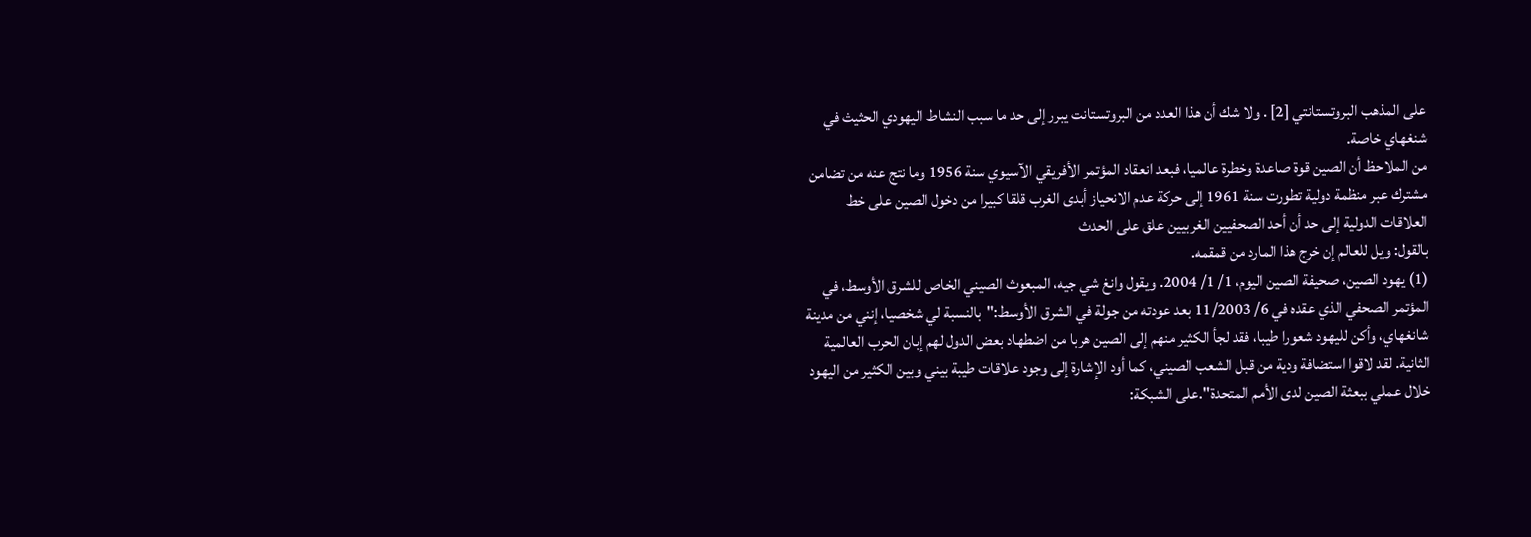على المذهب البروتستانتي [2] . ولا شك أن هذا العدد من البروتستانت يبرر إلى حد ما سبب النشاط اليهودي الحثيث في شنغهاي خاصة.
من الملاحظ أن الصين قوة صاعدة وخطرة عالميا، فبعد انعقاد المؤتمر الأفريقي الآسيوي سنة 1956 وما نتج عنه من تضامن مشترك عبر منظمة دولية تطورت سنة 1961 إلى حركة عدم الانحياز أبدى الغرب قلقا كبيرا من دخول الصين على خط العلاقات الدولية إلى حد أن أحد الصحفيين الغربيين علق على الحدث
بالقول: ويل للعالم إن خرج هذا المارد من قمقمه.
(1) يهود الصين، صحيفة الصين اليوم، 1/ 1/ 2004. ويقول وانغ شي جيه، المبعوث الصيني الخاص للشرق الأوسط، في المؤتمر الصحفي الذي عقده في 6/ 11/2003 بعد عودته من جولة في الشرق الأوسط:"بالنسبة لي شخصيا، إنني من مدينة شانغهاي، وأكن لليهود شعورا طيبا، فقد لجأ الكثير منهم إلى الصين هربا من اضطهاد بعض الدول لهم إبان الحرب العالمية الثانية. لقد لاقوا استضافة ودية من قبل الشعب الصيني، كما أود الإشارة إلى وجود علاقات طيبة بيني وبين الكثير من اليهود خلال عملي ببعثة الصين لدى الأمم المتحدة".على الشبكة: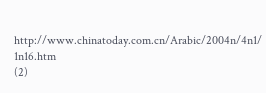http://www.chinatoday.com.cn/Arabic/2004n/4n1/ 1n16.htm
(2)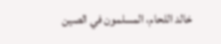خالد اللحام، المسلمون في الصين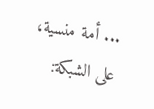... أمة منسية، على الشبكة: